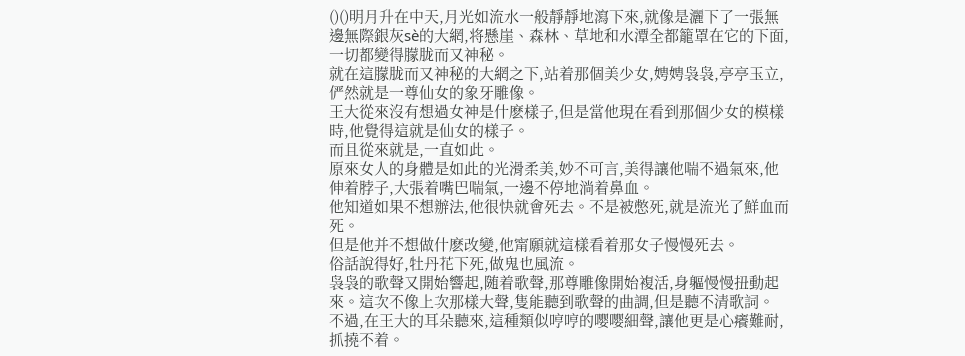()()明月升在中天,月光如流水一般靜靜地瀉下來,就像是灑下了一張無邊無際銀灰sè的大網,将懸崖、森林、草地和水潭全都籠罩在它的下面,一切都變得朦胧而又神秘。
就在這朦胧而又神秘的大網之下,站着那個美少女,娉娉袅袅,亭亭玉立,俨然就是一尊仙女的象牙雕像。
王大從來沒有想過女神是什麽樣子,但是當他現在看到那個少女的模樣時,他覺得這就是仙女的樣子。
而且從來就是,一直如此。
原來女人的身體是如此的光滑柔美,妙不可言,美得讓他喘不過氣來,他伸着脖子,大張着嘴巴喘氣,一邊不停地淌着鼻血。
他知道如果不想辦法,他很快就會死去。不是被憋死,就是流光了鮮血而死。
但是他并不想做什麽改變,他甯願就這樣看着那女子慢慢死去。
俗話說得好,牡丹花下死,做鬼也風流。
袅袅的歌聲又開始響起,随着歌聲,那尊雕像開始複活,身軀慢慢扭動起來。這次不像上次那樣大聲,隻能聽到歌聲的曲調,但是聽不清歌詞。
不過,在王大的耳朵聽來,這種類似哼哼的嘤嘤細聲,讓他更是心癢難耐,抓撓不着。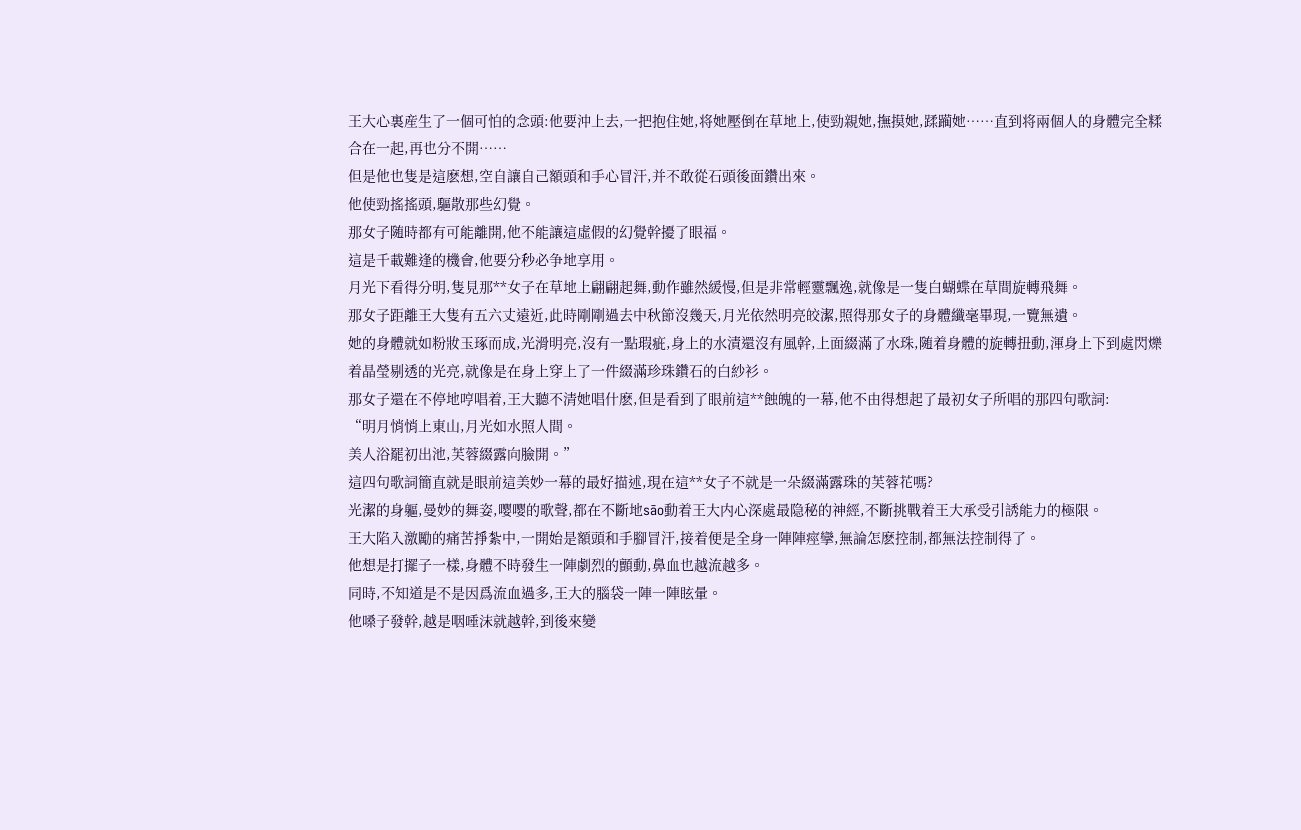王大心裏産生了一個可怕的念頭:他要沖上去,一把抱住她,将她壓倒在草地上,使勁親她,撫摸她,蹂躏她……直到将兩個人的身體完全糅合在一起,再也分不開……
但是他也隻是這麽想,空自讓自己額頭和手心冒汗,并不敢從石頭後面鑽出來。
他使勁搖搖頭,驅散那些幻覺。
那女子随時都有可能離開,他不能讓這虛假的幻覺幹擾了眼福。
這是千載難逢的機會,他要分秒必争地享用。
月光下看得分明,隻見那**女子在草地上翩翩起舞,動作雖然緩慢,但是非常輕靈飄逸,就像是一隻白蝴蝶在草間旋轉飛舞。
那女子距離王大隻有五六丈遠近,此時剛剛過去中秋節沒幾天,月光依然明亮皎潔,照得那女子的身體纖毫畢現,一覽無遺。
她的身體就如粉妝玉琢而成,光滑明亮,沒有一點瑕疵,身上的水漬還沒有風幹,上面綴滿了水珠,随着身體的旋轉扭動,渾身上下到處閃爍着晶瑩剔透的光亮,就像是在身上穿上了一件綴滿珍珠鑽石的白紗衫。
那女子還在不停地哼唱着,王大聽不清她唱什麽,但是看到了眼前這**蝕魄的一幕,他不由得想起了最初女子所唱的那四句歌詞:
“明月悄悄上東山,月光如水照人間。
美人浴罷初出池,芙蓉綴露向臉開。”
這四句歌詞簡直就是眼前這美妙一幕的最好描述,現在這**女子不就是一朵綴滿露珠的芙蓉花嗎?
光潔的身軀,曼妙的舞姿,嘤嘤的歌聲,都在不斷地sāo動着王大内心深處最隐秘的神經,不斷挑戰着王大承受引誘能力的極限。
王大陷入激勵的痛苦掙紮中,一開始是額頭和手腳冒汗,接着便是全身一陣陣痙攣,無論怎麽控制,都無法控制得了。
他想是打擺子一樣,身體不時發生一陣劇烈的顫動,鼻血也越流越多。
同時,不知道是不是因爲流血過多,王大的腦袋一陣一陣眩暈。
他嗓子發幹,越是咽唾沫就越幹,到後來變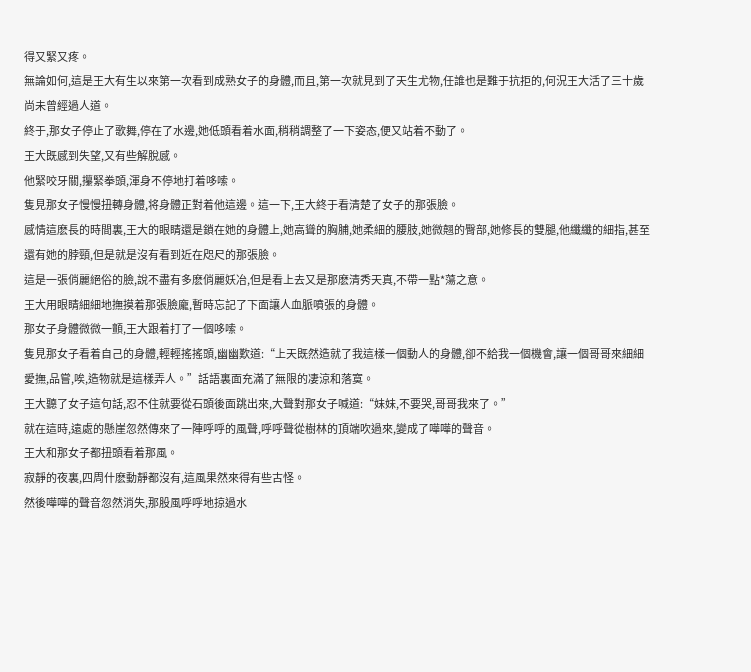得又緊又疼。
無論如何,這是王大有生以來第一次看到成熟女子的身體,而且,第一次就見到了天生尤物,任誰也是難于抗拒的,何況王大活了三十歲尚未曾經過人道。
終于,那女子停止了歌舞,停在了水邊,她低頭看着水面,稍稍調整了一下姿态,便又站着不動了。
王大既感到失望,又有些解脫感。
他緊咬牙關,攥緊拳頭,渾身不停地打着哆嗦。
隻見那女子慢慢扭轉身體,将身體正對着他這邊。這一下,王大終于看清楚了女子的那張臉。
感情這麽長的時間裏,王大的眼睛還是鎖在她的身體上,她高聳的胸脯,她柔細的腰肢,她微翹的臀部,她修長的雙腿,他纖纖的細指,甚至還有她的脖頸,但是就是沒有看到近在咫尺的那張臉。
這是一張俏麗絕俗的臉,說不盡有多麽俏麗妖冶,但是看上去又是那麽清秀天真,不帶一點*蕩之意。
王大用眼睛細細地撫摸着那張臉龐,暫時忘記了下面讓人血脈噴張的身體。
那女子身體微微一顫,王大跟着打了一個哆嗦。
隻見那女子看着自己的身體,輕輕搖搖頭,幽幽歎道:“上天既然造就了我這樣一個動人的身體,卻不給我一個機會,讓一個哥哥來細細愛撫,品嘗,唉,造物就是這樣弄人。”話語裏面充滿了無限的凄涼和落寞。
王大聽了女子這句話,忍不住就要從石頭後面跳出來,大聲對那女子喊道:“妹妹,不要哭,哥哥我來了。”
就在這時,遠處的懸崖忽然傳來了一陣呼呼的風聲,呼呼聲從樹林的頂端吹過來,變成了嘩嘩的聲音。
王大和那女子都扭頭看着那風。
寂靜的夜裏,四周什麽動靜都沒有,這風果然來得有些古怪。
然後嘩嘩的聲音忽然消失,那股風呼呼地掠過水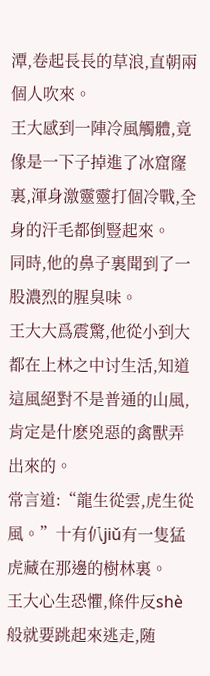潭,卷起長長的草浪,直朝兩個人吹來。
王大感到一陣冷風觸體,竟像是一下子掉進了冰窟窿裏,渾身激靈靈打個冷戰,全身的汗毛都倒豎起來。
同時,他的鼻子裏聞到了一股濃烈的腥臭味。
王大大爲震驚,他從小到大都在上林之中讨生活,知道這風絕對不是普通的山風,肯定是什麽兇惡的禽獸弄出來的。
常言道:“龍生從雲,虎生從風。”十有仈jiǔ有一隻猛虎藏在那邊的樹林裏。
王大心生恐懼,條件反shè般就要跳起來逃走,随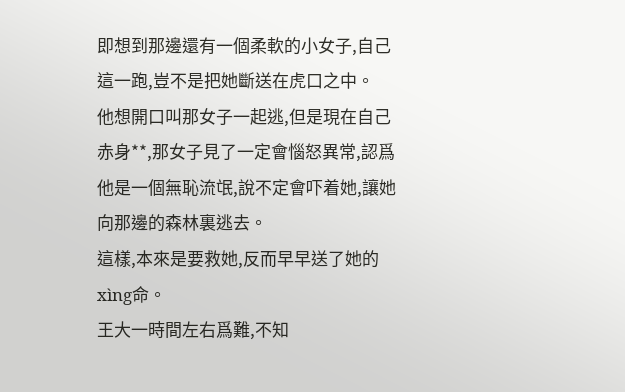即想到那邊還有一個柔軟的小女子,自己這一跑,豈不是把她斷送在虎口之中。
他想開口叫那女子一起逃,但是現在自己赤身**,那女子見了一定會惱怒異常,認爲他是一個無恥流氓,說不定會吓着她,讓她向那邊的森林裏逃去。
這樣,本來是要救她,反而早早送了她的xìng命。
王大一時間左右爲難,不知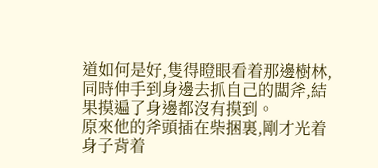道如何是好,隻得瞪眼看着那邊樹林,同時伸手到身邊去抓自己的闆斧,結果摸遍了身邊都沒有摸到。
原來他的斧頭插在柴捆裏,剛才光着身子背着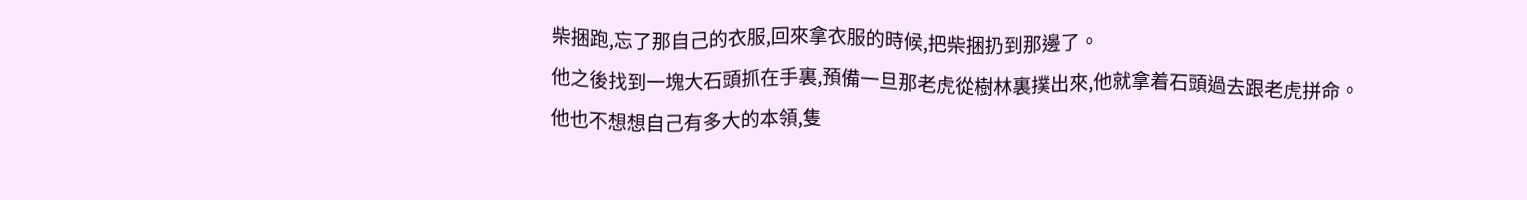柴捆跑,忘了那自己的衣服,回來拿衣服的時候,把柴捆扔到那邊了。
他之後找到一塊大石頭抓在手裏,預備一旦那老虎從樹林裏撲出來,他就拿着石頭過去跟老虎拼命。
他也不想想自己有多大的本領,隻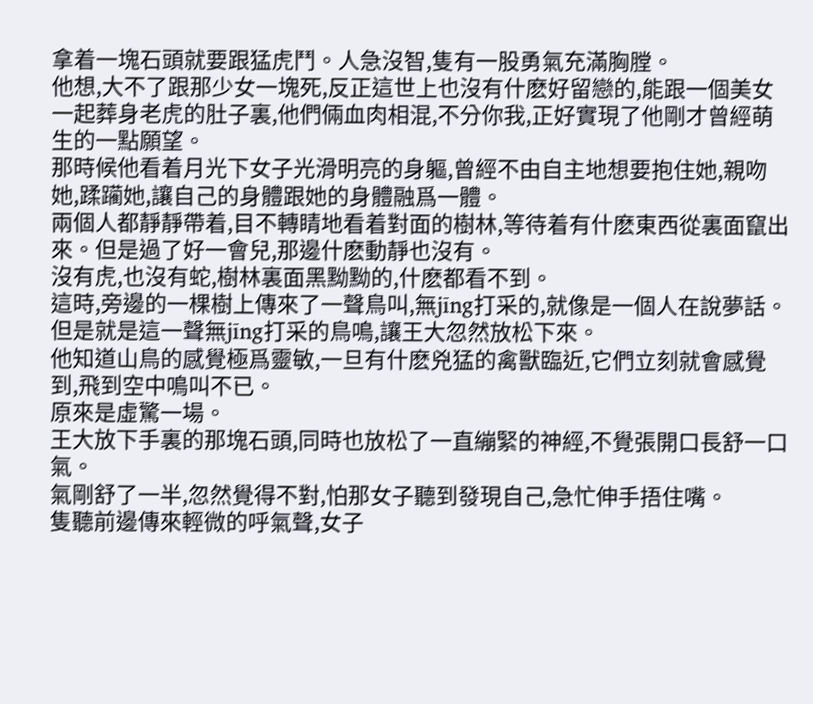拿着一塊石頭就要跟猛虎鬥。人急沒智,隻有一股勇氣充滿胸膛。
他想,大不了跟那少女一塊死,反正這世上也沒有什麽好留戀的,能跟一個美女一起葬身老虎的肚子裏,他們倆血肉相混,不分你我,正好實現了他剛才曾經萌生的一點願望。
那時候他看着月光下女子光滑明亮的身軀,曾經不由自主地想要抱住她,親吻她,蹂躏她,讓自己的身體跟她的身體融爲一體。
兩個人都靜靜帶着,目不轉睛地看着對面的樹林,等待着有什麽東西從裏面竄出來。但是過了好一會兒,那邊什麽動靜也沒有。
沒有虎,也沒有蛇,樹林裏面黑黝黝的,什麽都看不到。
這時,旁邊的一棵樹上傳來了一聲鳥叫,無jīng打采的,就像是一個人在說夢話。
但是就是這一聲無jīng打采的鳥鳴,讓王大忽然放松下來。
他知道山鳥的感覺極爲靈敏,一旦有什麽兇猛的禽獸臨近,它們立刻就會感覺到,飛到空中鳴叫不已。
原來是虛驚一場。
王大放下手裏的那塊石頭,同時也放松了一直繃緊的神經,不覺張開口長舒一口氣。
氣剛舒了一半,忽然覺得不對,怕那女子聽到發現自己,急忙伸手捂住嘴。
隻聽前邊傳來輕微的呼氣聲,女子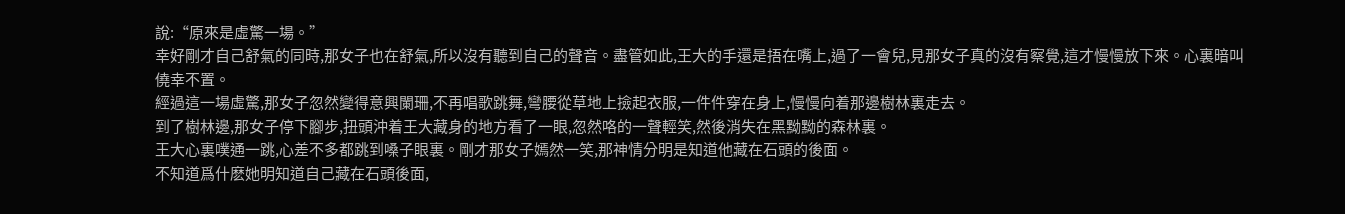說:“原來是虛驚一場。”
幸好剛才自己舒氣的同時,那女子也在舒氣,所以沒有聽到自己的聲音。盡管如此,王大的手還是捂在嘴上,過了一會兒,見那女子真的沒有察覺,這才慢慢放下來。心裏暗叫僥幸不置。
經過這一場虛驚,那女子忽然變得意興闌珊,不再唱歌跳舞,彎腰從草地上撿起衣服,一件件穿在身上,慢慢向着那邊樹林裏走去。
到了樹林邊,那女子停下腳步,扭頭沖着王大藏身的地方看了一眼,忽然咯的一聲輕笑,然後消失在黑黝黝的森林裏。
王大心裏噗通一跳,心差不多都跳到嗓子眼裏。剛才那女子嫣然一笑,那神情分明是知道他藏在石頭的後面。
不知道爲什麽她明知道自己藏在石頭後面,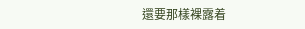還要那樣裸露着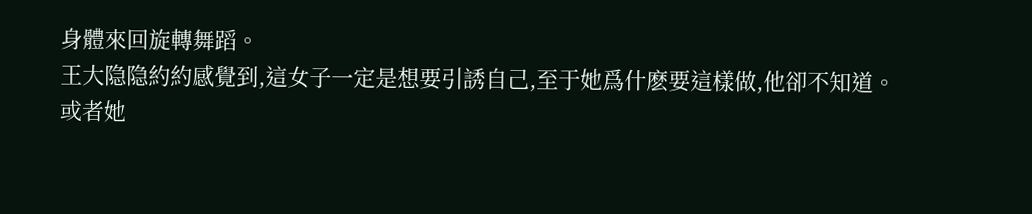身體來回旋轉舞蹈。
王大隐隐約約感覺到,這女子一定是想要引誘自己,至于她爲什麽要這樣做,他卻不知道。
或者她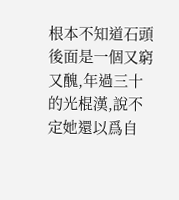根本不知道石頭後面是一個又窮又醜,年過三十的光棍漢,說不定她還以爲自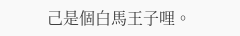己是個白馬王子哩。